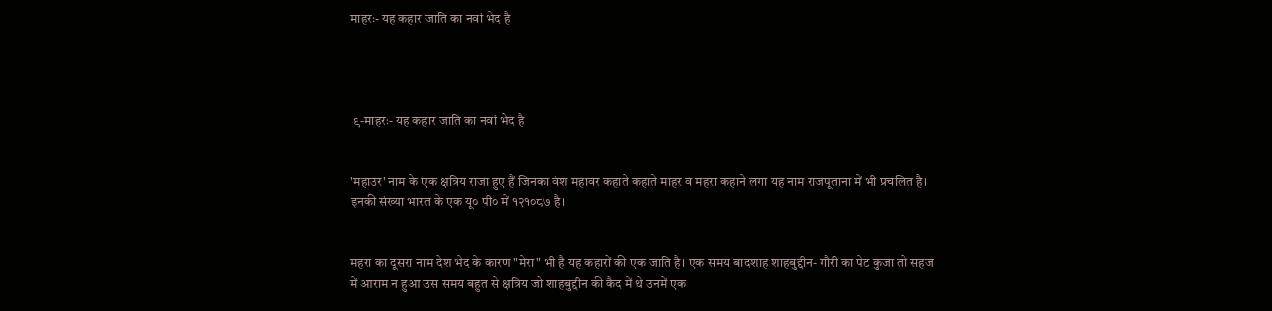माहरः- यह कहार जाति का नवां भेद है




 ९-माहरः- यह कहार जाति का नवां भेद है


'महाउर' नाम के एक क्षत्रिय राजा हुए हैं जिनका वंश महावर कहाते कहाते माहर व महरा कहाने लगा यह नाम राजपूताना में भी प्रचलित है। इनकी संख्या भारत के एक यू० पी० में १२१०८७ है।


महरा का दूसरा नाम देश भेद के कारण "मेरा" भी है यह कहारों की एक जाति है। एक समय बादशाह शाहबुद्दीन- गौरी का पेट कुजा तो सहज में आराम न हुआ उस समय बहुत से क्षत्रिय जो शाहबुद्दीन की कैद में थे उनमें एक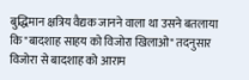बुद्धिमान क्षत्रिय वैद्यक जानने वाला था उसने बतलाया कि "बादशाह साहय को विजोरा खिलाओ" तदनुसार विजोरा से बादशाह को आराम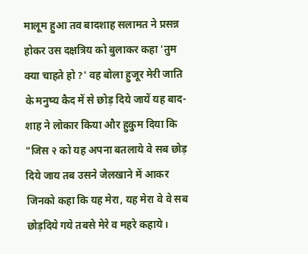मालूम हुआ तव बादशाह सलामत ने प्रसन्न होकर उस दक्षत्रिय को बुलाकर कहा 'तुम क्या चाहते हो ?' वह बोला हुजूर मेरी जाति के मनुष्य कैद में से छोड़ दिये जायें यह बाद- शाह ने लोकार किया और हुकुम दिया कि "जिस २ को यह अपना बतलाये वे सब छोड़ दिये जाय तब उसने जेलखाने में आकर जिनको कहा कि यह मेरा, यह मेरा वे वे सब छोड़दिये गये तबसे मेरे व महरे कहाये।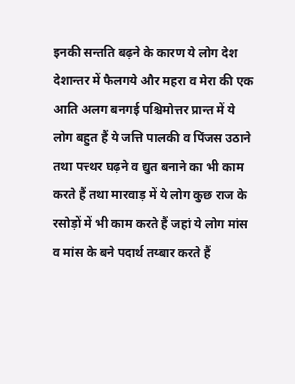इनकी सन्तति बढ़ने के कारण ये लोग देश देशान्तर में फैलगये और महरा व मेरा की एक आति अलग बनगई पश्चिमोत्तर प्रान्त में ये लोग बहुत हैं ये जत्ति पालकी व पिंजस उठाने तथा पत्त्थर घढ़ने व द्युत बनाने का भी काम करते हैं तथा मारवाड़ में ये लोग कुछ राज के रसोड़ों में भी काम करते हैं जहां ये लोग मांस व मांस के बने पदार्थ तय्बार करते हैं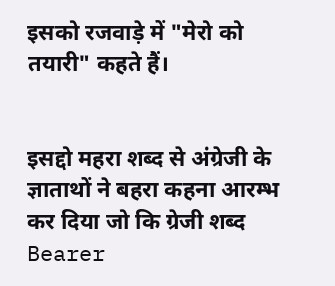इसको रजवाड़े में "मेरो को तयारी" कहते हैं।


इसद्दो महरा शब्द से अंग्रेजी के ज्ञाताथों ने बहरा कहना आरम्भ कर दिया जो कि ग्रेजी शब्द Bearer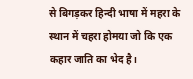से बिगड़कर हिन्दी भाषा में महरा के स्थान में चहरा होमया जो कि एक कहार जाति का भेद है।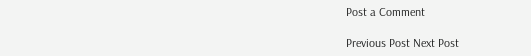Post a Comment

Previous Post Next Post